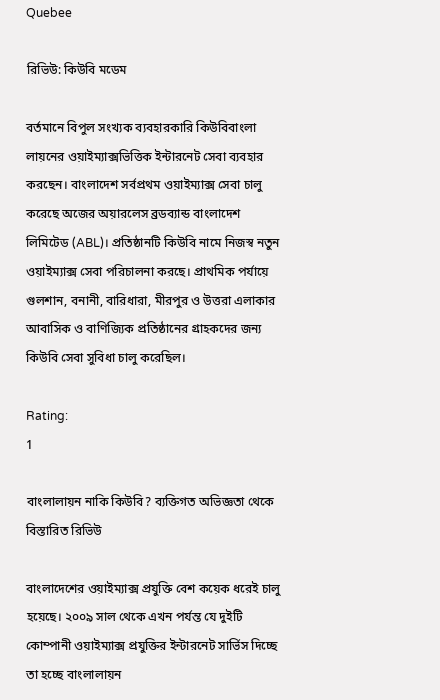Quebee

রিভিউ: কিউবি মডেম

বর্তমানে বিপুল সংখ্যক ব্যবহারকারি কিউবিবাংলা লায়নের ওয়াইম্যাক্সভিত্তিক ইন্টারনেট সেবা ব্যবহার করছেন। বাংলাদেশ সর্বপ্রথম ওয়াইম্যাক্স সেবা চালু করেছে অজের অয়ারলেস ব্রডব্যান্ড বাংলাদেশ লিমিটেড (ABL)। প্রতিষ্ঠানটি কিউবি নামে নিজস্ব নতুন ওয়াইম্যাক্স সেবা পরিচালনা করছে। প্রাথমিক পর্যায়ে গুলশান, বনানী, বারিধারা, মীরপুর ও উত্তরা এলাকার আবাসিক ও বাণিজ্যিক প্রতিষ্ঠানের গ্রাহকদের জন্য কিউবি সেবা সুবিধা চালু করেছিল।

Rating:
1

বাংলালায়ন নাকি কিউবি? ব্যক্তিগত অভিজ্ঞতা থেকে বিস্তারিত রিভিউ

বাংলাদেশের ওয়াইম্যাক্স প্রযুক্তি বেশ কয়েক ধরেই চালু হয়েছে। ২০০৯ সাল থেকে এখন পর্যন্ত যে দুইটি কোম্পানী ওয়াইম্যাক্স প্রযুক্তির ইন্টারনেট সার্ভিস দিচ্ছে তা হচ্ছে বাংলালায়ন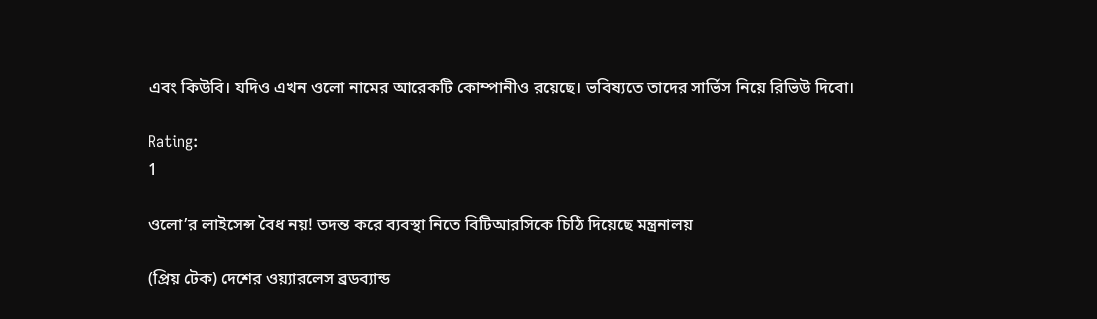এবং কিউবি। যদিও এখন ওলো নামের আরেকটি কোম্পানীও রয়েছে। ভবিষ্যতে তাদের সার্ভিস নিয়ে রিভিউ দিবো।

Rating:
1

ওলো’র লাইসেন্স বৈধ নয়! তদন্ত করে ব্যবস্থা নিতে বিটিআরসিকে চিঠি দিয়েছে মন্ত্রনালয়

(প্রিয় টেক) দেশের ওয়্যারলেস ব্রডব্যান্ড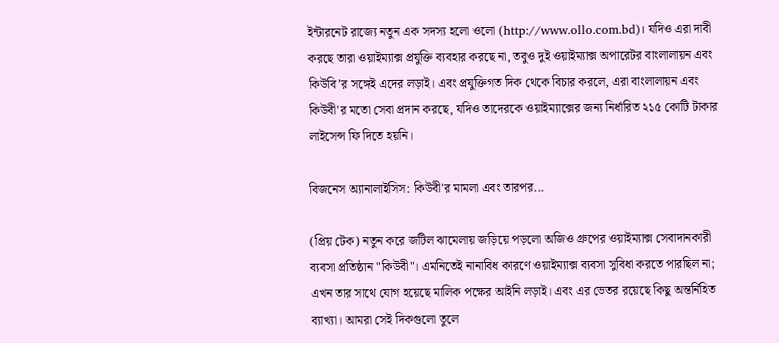ইন্টারনেট রাজ্যে নতুন এক সদস্য হলো ওলো (http://www.ollo.com.bd)। যদিও এরা দাবী করছে তারা ওয়াইম্যাক্স প্রযুক্তি ব্যবহার করছে না, তবুও দুই ওয়াইম্যাক্স অপারেটর বাংলালায়ন এবং কিউবি’র সঙ্গেই এদের লড়াই। এবং প্রযুক্তিগত দিক থেকে বিচার করলে, এরা বাংলালায়ন এবং কিউবী'র মতো সেবা প্রদান করছে, যদিও তাদেরকে ওয়াইম্যাক্সের জন্য নির্ধারিত ২১৫ কোটি টাকার লাইসেন্স ফি দিতে হয়নি।

বিজনেস অ্যানালাইসিস: কিউবী'র মামলা এবং তারপর...

(প্রিয় টেক) নতুন করে জটিল ঝামেলায় জড়িয়ে পড়লো অজিও গ্রুপের ওয়াইম্যাক্স সেবাদানকারী ব্যবসা প্রতিষ্ঠান "কিউবী"। এমনিতেই নানাবিধ কারণে ওয়াইম্যাক্স ব্যবসা সুবিধা করতে পারছিল না; এখন তার সাথে যোগ হয়েছে মালিক পক্ষের আইনি লড়াই। এবং এর ভেতর রয়েছে কিছু অন্তর্নিহিত ব্যাখ্যা। আমরা সেই দিকগুলো তুলে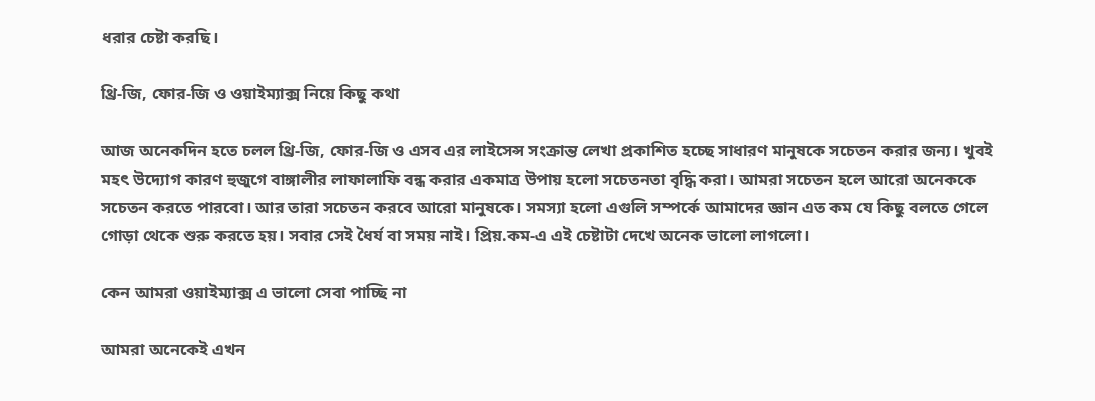ধরার চেষ্টা করছি।

থ্রি-জি, ফোর-জি ও ওয়াইম্যাক্স নিয়ে কিছু কথা

আজ অনেকদিন হতে চলল থ্রি-জি, ফোর-জি ও এসব এর লাইসেন্স সংক্রান্ত লেখা প্রকাশিত হচ্ছে সাধারণ মানুষকে সচেতন করার জন্য। খুবই মহৎ উদ্যোগ কারণ হুজুগে বাঙ্গালীর লাফালাফি বন্ধ করার একমাত্র উপায় হলো সচেতনতা বৃদ্ধি করা। আমরা সচেতন হলে আরো অনেককে সচেতন করতে পারবো। আর তারা সচেতন করবে আরো মানুষকে। সমস্যা হলো এগুলি সম্পর্কে আমাদের জ্ঞান এত কম যে কিছু বলতে গেলে গোড়া থেকে শুরু করতে হয়। সবার সেই ধৈর্য বা সময় নাই। প্রিয়.কম-এ এই চেষ্টাটা দেখে অনেক ভালো লাগলো।

কেন আমরা ওয়াইম্যাক্স এ ভালো সেবা পাচ্ছি না

আমরা অনেকেই এখন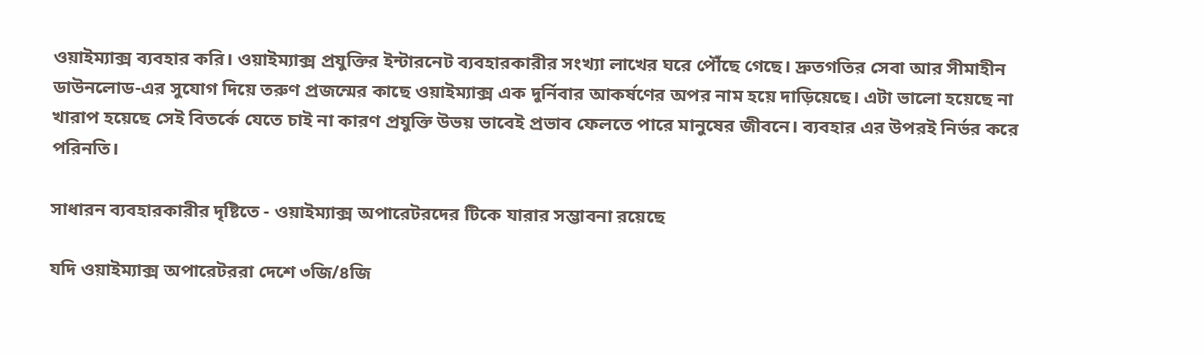ওয়াইম্যাক্স ব্যবহার করি। ওয়াইম্যাক্স প্রযুক্তির ইন্টারনেট ব্যবহারকারীর সংখ্যা লাখের ঘরে পৌঁছে গেছে। দ্রুতগতির সেবা আর সীমাহীন ডাউনলোড-এর সুযোগ দিয়ে তরুণ প্রজন্মের কাছে ওয়াইম্যাক্স এক দুর্নিবার আকর্ষণের অপর নাম হয়ে দাড়িয়েছে। এটা ভালো হয়েছে না খারাপ হয়েছে সেই বিতর্কে যেতে চাই না কারণ প্রযুক্তি উভয় ভাবেই প্রভাব ফেলতে পারে মানুষের জীবনে। ব্যবহার এর উপরই নির্ভর করে পরিনতি।

সাধারন ব্যবহারকারীর দৃষ্টিতে - ওয়াইম্যাক্স অপারেটরদের টিকে যারার সম্ভাবনা রয়েছে

যদি ওয়াইম্যাক্স অপারেটররা দেশে ৩জি/৪জি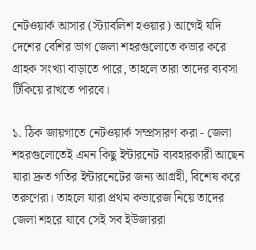নেটওয়ার্ক আসার (স্ট্যাবলিশ হওয়ার) আগেই যদি দেশের বেশির ভাগ জেলা শহরগুলোতে কভার করে গ্রাহক সংখ্যা বাড়াতে পারে, তাহলে তারা তাদের ব্যবসা টিকিয়ে রাখতে পারবে।

১. ঠিক জায়গাতে নেটওয়ার্ক সম্প্রসারণ করা - জেলা শহরগুলোতেই এমন কিছু ইন্টারনেট ব্যবহারকারী আছেন যারা দ্রুত গতির ইন্টারনেটের জন্য আগ্রহী, বিশেষ করে তরুণেরা। তাহলে যারা প্রথম কভারেজ নিয়ে তাদের জেলা শহরে যাবে সেই সব ইউজাররা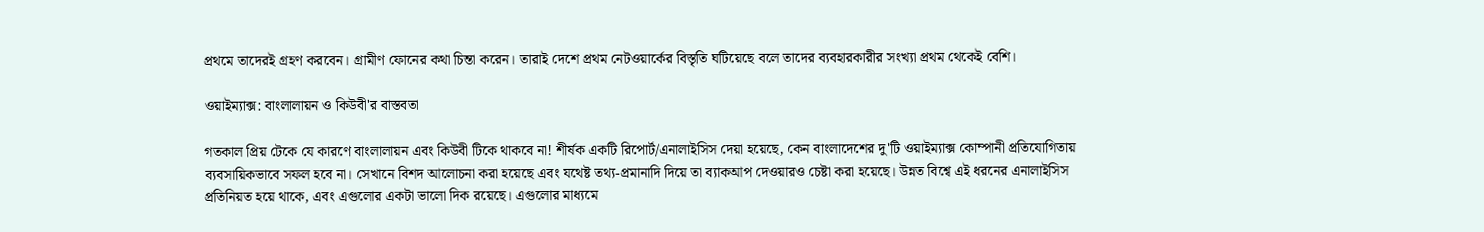প্রথমে তাদেরই গ্রহণ করবেন। গ্রামীণ ফোনের কথা চিন্তা করেন। তারাই দেশে প্রথম নেটওয়ার্কের বিস্তৃতি ঘটিয়েছে বলে তাদের ব্যবহারকারীর সংখ্যা প্রথম থেকেই বেশি।

ওয়াইম্যাক্স: বাংলালায়ন ও কিউবী'র বাস্তবতা

গতকাল প্রিয় টেকে যে কারণে বাংলালায়ন এবং কিউবী টিকে থাকবে না! শীর্ষক একটি রিপোর্ট/এনালাইসিস দেয়া হয়েছে, কেন বাংলাদেশের দু'টি ওয়াইম্যাক্স কোম্পানী প্রতিযোগিতায় ব্যবসায়িকভাবে সফল হবে না। সেখানে বিশদ আলোচনা করা হয়েছে এবং যথেষ্ট তথ্য-প্রমানাদি দিয়ে তা ব্যাকআপ দেওয়ারও চেষ্টা করা হয়েছে। উন্নত বিশ্বে এই ধরনের এনালাইসিস প্রতিনিয়ত হয়ে থাকে, এবং এগুলোর একটা ভালো দিক রয়েছে। এগুলোর মাধ্যমে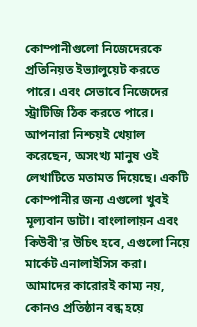কোম্পানীগুলো নিজেদেরকে প্রতিনিয়ত ইভ্যালুয়েট করতে পারে। এবং সেভাবে নিজেদের স্ট্রাটিজি ঠিক করতে পারে। আপনারা নিশ্চয়ই খেয়াল করেছেন, অসংখ্য মানুষ ওই লেখাটিতে মতামত দিয়েছে। একটি কোম্পানীর জন্য এগুলো খুবই মূল্যবান ডাটা। বাংলালায়ন এবং কিউবী'র উচিৎ হবে, এগুলো নিয়ে মার্কেট এনালাইসিস করা। আমাদের কারোরই কাম্য নয়, কোনও প্রতিষ্ঠান বন্ধ হয়ে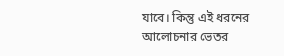যাবে। কিন্তু এই ধরনের আলোচনার ভেতর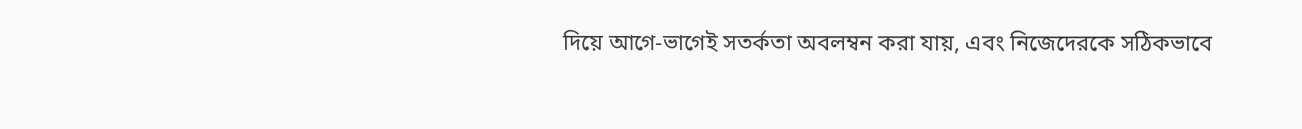দিয়ে আগে-ভাগেই সতর্কতা অবলম্বন করা যায়, এবং নিজেদেরকে সঠিকভাবে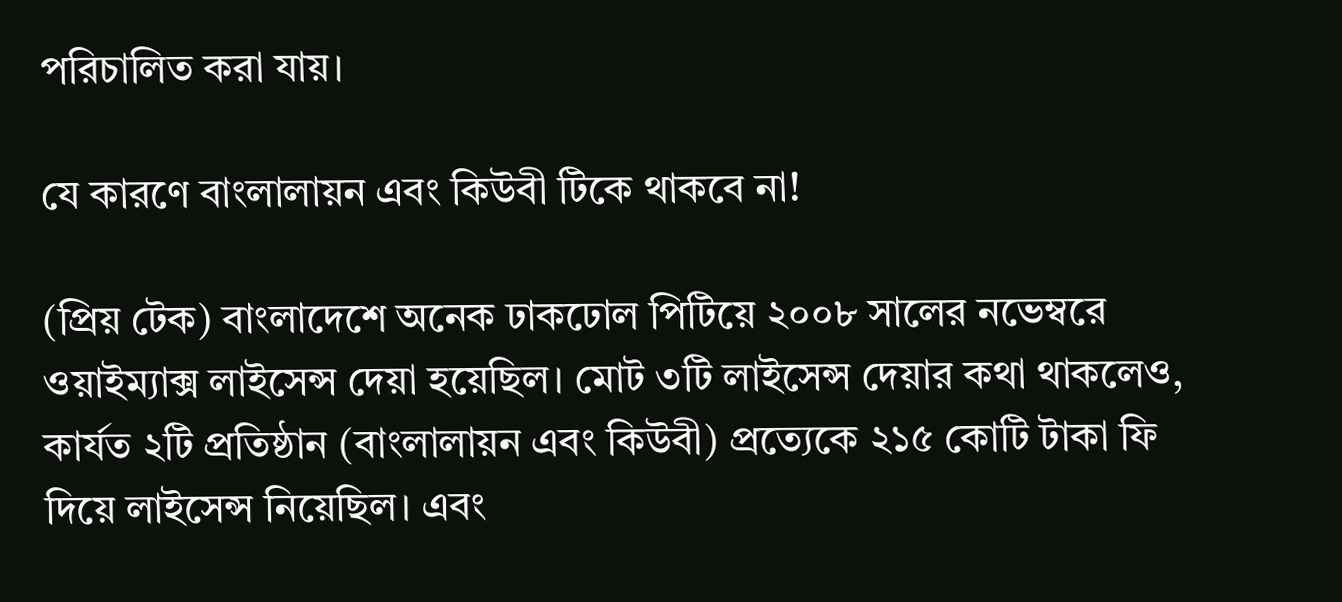পরিচালিত করা যায়।

যে কারণে বাংলালায়ন এবং কিউবী টিকে থাকবে না!

(প্রিয় টেক) বাংলাদেশে অনেক ঢাকঢোল পিটিয়ে ২০০৮ সালের নভেম্বরে ওয়াইম্যাক্স লাইসেন্স দেয়া হয়েছিল। মোট ৩টি লাইসেন্স দেয়ার কথা থাকলেও, কার্যত ২টি প্রতিষ্ঠান (বাংলালায়ন এবং কিউবী) প্রত্যেকে ২১৫ কোটি টাকা ফি দিয়ে লাইসেন্স নিয়েছিল। এবং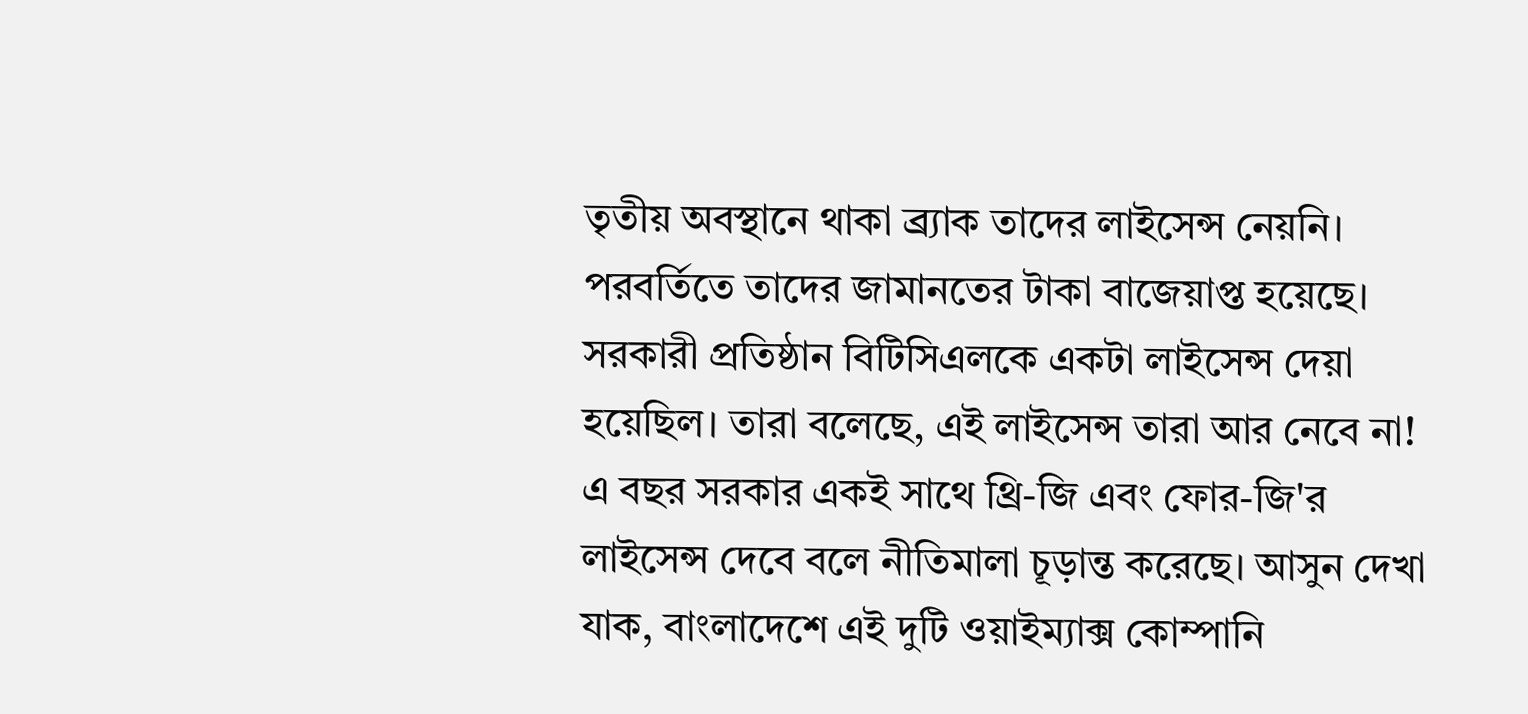তৃতীয় অবস্থানে থাকা ব্র্যাক তাদের লাইসেন্স নেয়নি। পরবর্তিতে তাদের জামানতের টাকা বাজেয়াপ্ত হয়েছে। সরকারী প্রতিষ্ঠান বিটিসিএলকে একটা লাইসেন্স দেয়া হয়েছিল। তারা বলেছে, এই লাইসেন্স তারা আর নেবে না! এ বছর সরকার একই সাথে থ্রি-জি এবং ফোর-জি'র লাইসেন্স দেবে বলে নীতিমালা চূড়ান্ত করেছে। আসুন দেখা যাক, বাংলাদেশে এই দুটি ওয়াইম্যাক্স কোম্পানি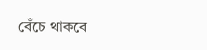বেঁচে থাকবে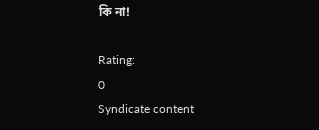কি না!

Rating:
0
Syndicate content